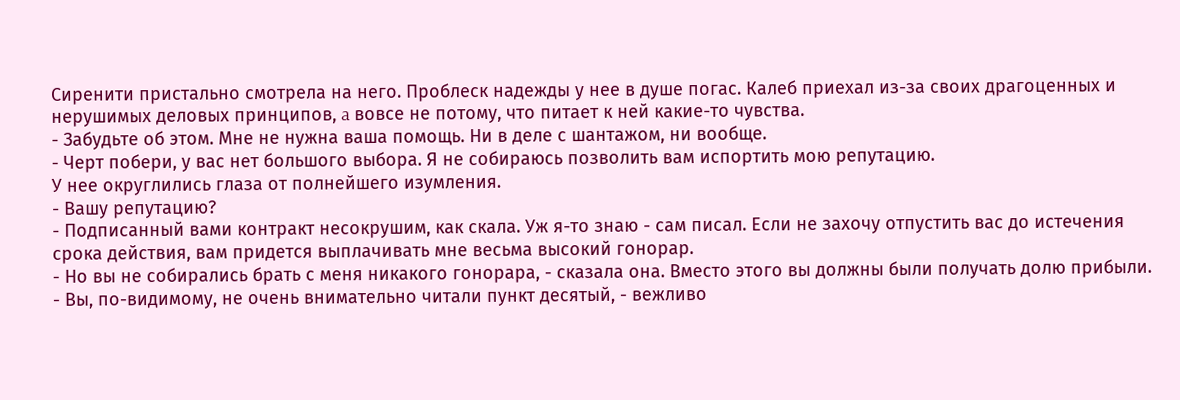Сиренити пристально смотрела на него. Проблеск надежды у нее в душе погас. Калеб приехал из-за своих драгоценных и нерушимых деловых принципов, a вoвce не потому, что питает к ней какие-то чувства.
- Забудьте об этом. Мне не нужна ваша помощь. Ни в деле с шантажом, ни вообще.
- Черт побери, у вас нет большого выбора. Я не собираюсь позволить вам испортить мою репутацию.
У нее округлились глаза от полнейшего изумления.
- Вашу репутацию?
- Подписанный вами контракт несокрушим, как скала. Уж я-то знаю - сам писал. Если не захочу отпустить вас до истечения срока действия, вам придется выплачивать мне весьма высокий гонорар.
- Но вы не собирались брать с меня никакого гонорара, - сказала она. Вместо этого вы должны были получать долю прибыли.
- Вы, по-видимому, не очень внимательно читали пункт десятый, - вежливо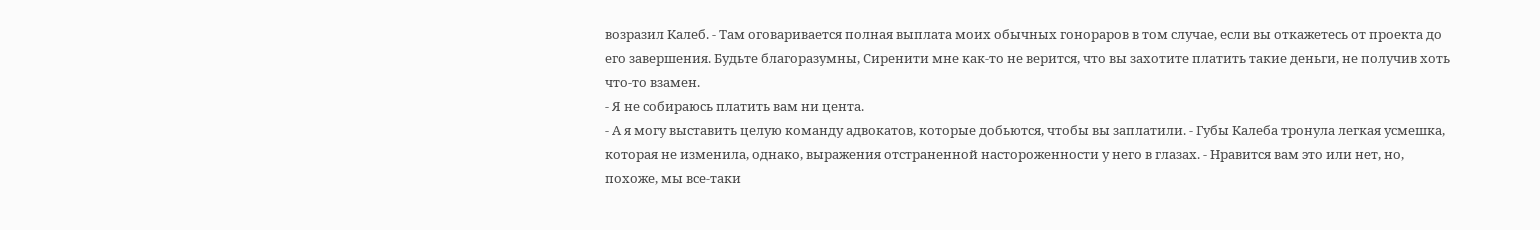возразил Калеб. - Там оговаривается полная выплата моих обычных гонораров в том случае, если вы откажетесь от проекта до его завершения. Будьте благоразумны, Сиренити мне как-то не верится, что вы захотите платить такие деньги, не получив хоть что-то взамен.
- Я не собираюсь платить вам ни цента.
- А я могу выставить целую команду адвокатов, которые добьются, чтобы вы заплатили. - Губы Калеба тронула легкая усмешка, которая не изменила, однако, выражения отстраненной настороженности у него в глазах. - Нравится вам это или нет, но, похоже, мы все-таки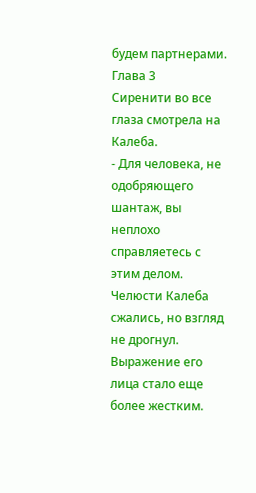будем партнерами.
Глава 3
Сиренити во все глаза смотрела на Калеба.
- Для человека, не одобряющего шантаж, вы неплохо справляетесь с этим делом.
Челюсти Калеба сжались, но взгляд не дрогнул. Выражение его лица стало еще более жестким.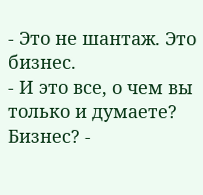- Это не шантаж. Это бизнес.
- И это все, о чем вы только и думаете? Бизнес? -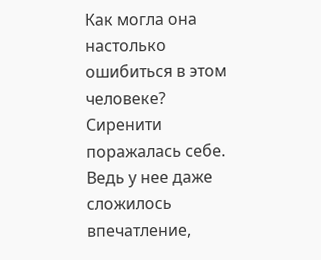Как могла она настолько ошибиться в этом человеке? Сиренити поражалась себе. Ведь у нее даже сложилось впечатление,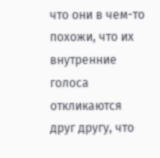что они в чем-то похожи, что их внутренние голоса откликаются друг другу, что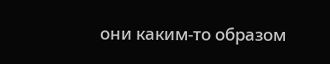они каким-то образом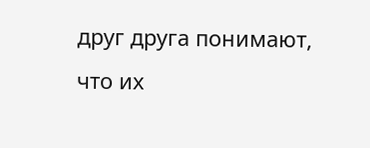друг друга понимают, что их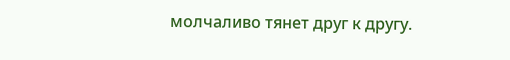молчаливо тянет друг к другу.